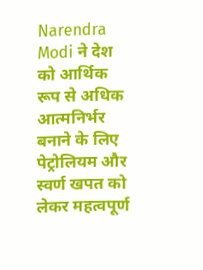Narendra Modi ने देश को आर्थिक रूप से अधिक आत्मनिर्भर बनाने के लिए पेट्रोलियम और स्वर्ण खपत को लेकर महत्वपूर्ण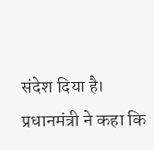संदेश दिया है। प्रधानमंत्री ने कहा कि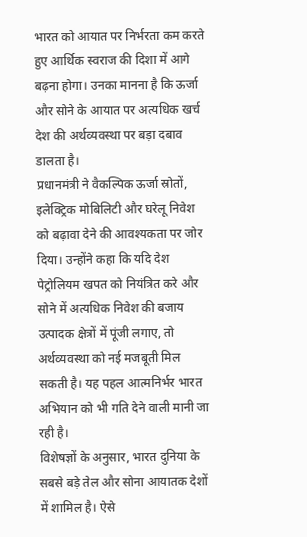भारत को आयात पर निर्भरता कम करते हुए आर्थिक स्वराज की दिशा में आगे बढ़ना होगा। उनका मानना है कि ऊर्जा और सोने के आयात पर अत्यधिक खर्च देश की अर्थव्यवस्था पर बड़ा दबाव डालता है।
प्रधानमंत्री ने वैकल्पिक ऊर्जा स्रोतों, इलेक्ट्रिक मोबिलिटी और घरेलू निवेश को बढ़ावा देने की आवश्यकता पर जोर दिया। उन्होंने कहा कि यदि देश पेट्रोलियम खपत को नियंत्रित करे और सोने में अत्यधिक निवेश की बजाय उत्पादक क्षेत्रों में पूंजी लगाए, तो अर्थव्यवस्था को नई मजबूती मिल सकती है। यह पहल आत्मनिर्भर भारत अभियान को भी गति देने वाली मानी जा रही है।
विशेषज्ञों के अनुसार, भारत दुनिया के सबसे बड़े तेल और सोना आयातक देशों में शामिल है। ऐसे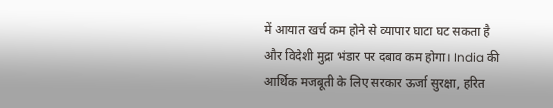में आयात खर्च कम होने से व्यापार घाटा घट सकता है और विदेशी मुद्रा भंडार पर दबाव कम होगा। India की आर्थिक मजबूती के लिए सरकार ऊर्जा सुरक्षा, हरित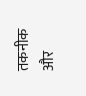तकनीक और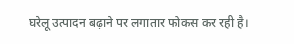घरेलू उत्पादन बढ़ाने पर लगातार फोकस कर रही है।